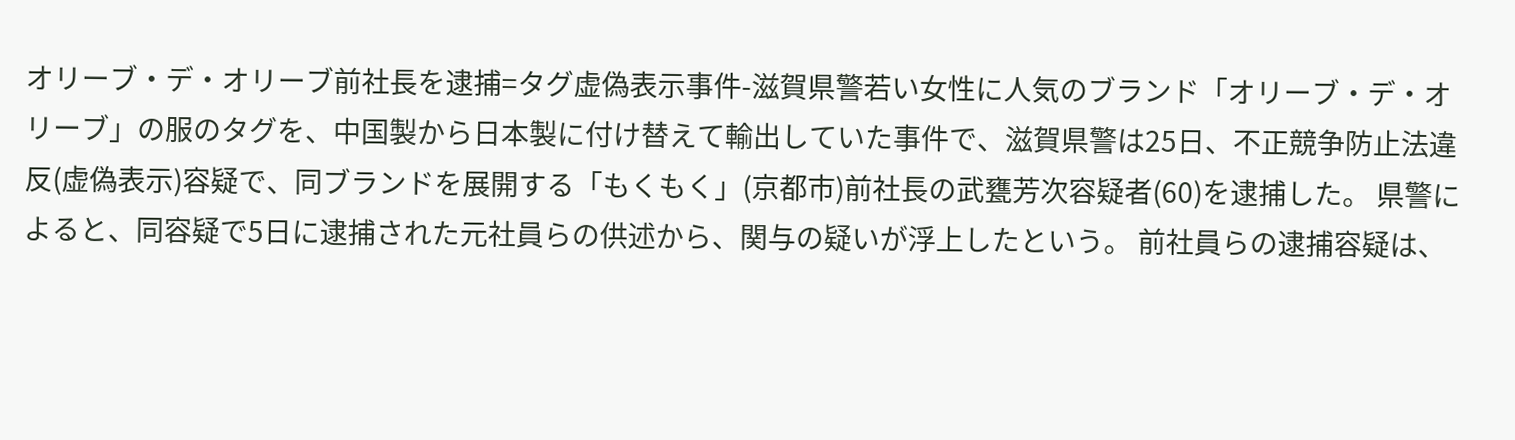オリーブ・デ・オリーブ前社長を逮捕=タグ虚偽表示事件-滋賀県警若い女性に人気のブランド「オリーブ・デ・オリーブ」の服のタグを、中国製から日本製に付け替えて輸出していた事件で、滋賀県警は25日、不正競争防止法違反(虚偽表示)容疑で、同ブランドを展開する「もくもく」(京都市)前社長の武甕芳次容疑者(60)を逮捕した。 県警によると、同容疑で5日に逮捕された元社員らの供述から、関与の疑いが浮上したという。 前社員らの逮捕容疑は、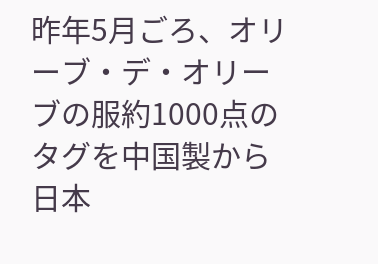昨年5月ごろ、オリーブ・デ・オリーブの服約1000点のタグを中国製から日本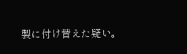製に付け替えた疑い。